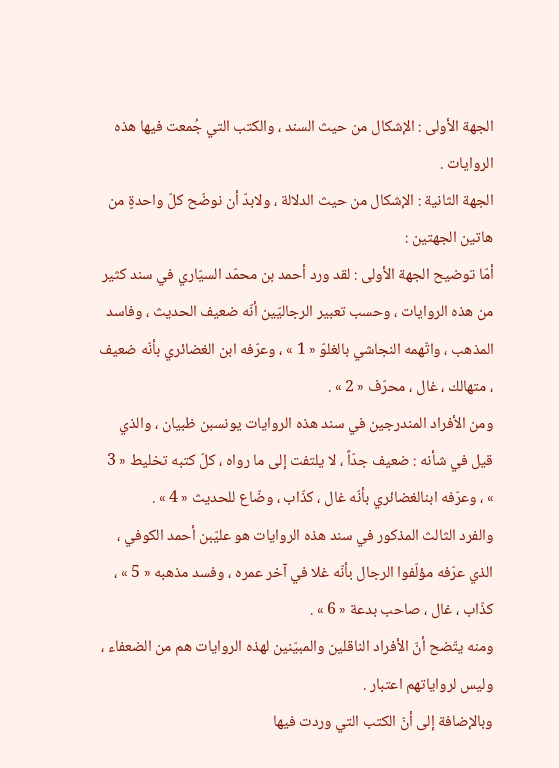الجهة الأولى : الإشكال من حيث السند ، والكتب التي جُمعت فيها هذه الروايات .
الجهة الثانية : الإشكال من حيث الدلالة ، ولابدّ أن نوضّح كلّ واحدةٍ من هاتين الجهتين :
أمّا توضيح الجهة الأولى : لقد ورد أحمد بن محمّد السيّاري في سند كثير من هذه الروايات ، وحسب تعبير الرجاليّين أنّه ضعيف الحديث ، وفاسد المذهب ، واتّهمه النجاشي بالغلوّ « 1 » ، وعرّفه ابن الغضائري بأنّه ضعيف ، متهالك ، غال ، محرّف « 2 » .
ومن الأفراد المندرجين في سند هذه الروايات يونسبن ظبيان ، والذي قيل في شأنه : ضعيف جدّاً ، لا يلتفت إلى ما رواه ، كلّ كتبه تخليط « 3 » ، وعرّفه ابنالغضائري بأنّه غال ، كذّاب ، وضّاع للحديث « 4 » .
والفرد الثالث المذكور في سند هذه الروايات هو عليّبن أحمد الكوفي ، الذي عرّفه مؤلّفوا الرجال بأنّه غلا في آخر عمره ، وفسد مذهبه « 5 » ، كذّاب ، غال ، صاحب بدعة « 6 » .
ومنه يتّضح أنّ الأفراد الناقلين والمبيّنين لهذه الروايات هم من الضعفاء ، وليس لرواياتهم اعتبار .
وبالإضافة إلى أنّ الكتب التي وردت فيها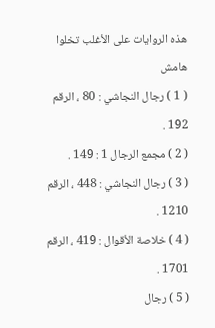هذه الروايات على الأغلب تخلوا
هامش
( 1 ) رجال النجاشي : 80 ، الرقم 192 .
( 2 ) مجمع الرجال 1 : 149 .
( 3 ) رجال النجاشي : 448 ، الرقم 1210 .
( 4 ) خلاصة الأقوال : 419 ، الرقم 1701 .
( 5 ) رجال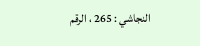النجاشي : 265 ، الرقم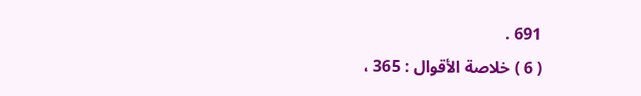691 .
( 6 ) خلاصة الأقوال : 365 ،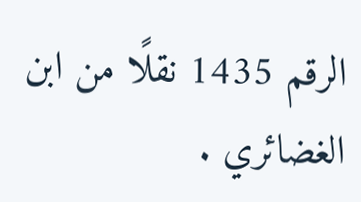الرقم 1435 نقلًا من ابن الغضائري .